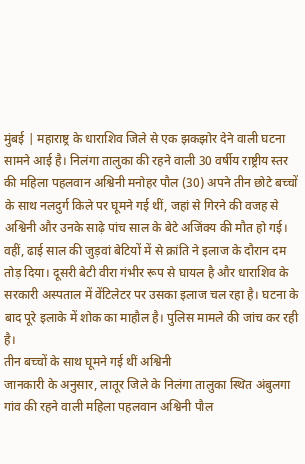मुंबई | महाराष्ट्र के धाराशिव जिले से एक झकझोर देने वाली घटना सामने आई है। निलंगा तालुका की रहने वाली 30 वर्षीय राष्ट्रीय स्तर की महिला पहलवान अश्विनी मनोहर पौल (30) अपने तीन छोटे बच्चों के साथ नलदुर्ग किले पर घूमने गई थीं, जहां से गिरने की वजह से अश्विनी और उनके साढ़े पांच साल के बेटे अजिंक्य की मौत हो गई। वहीं, ढाई साल की जुड़वां बेटियों में से क्रांति ने इलाज के दौरान दम तोड़ दिया। दूसरी बेटी वीरा गंभीर रूप से घायल है और धाराशिव के सरकारी अस्पताल में वेंटिलेटर पर उसका इलाज चल रहा है। घटना के बाद पूरे इलाके में शोक का माहौल है। पुलिस मामले की जांच कर रही है।
तीन बच्चों के साथ घूमने गई थीं अश्विनी
जानकारी के अनुसार, लातूर जिले के निलंगा तालुका स्थित अंबुलगा गांव की रहने वाली महिला पहलवान अश्विनी पौल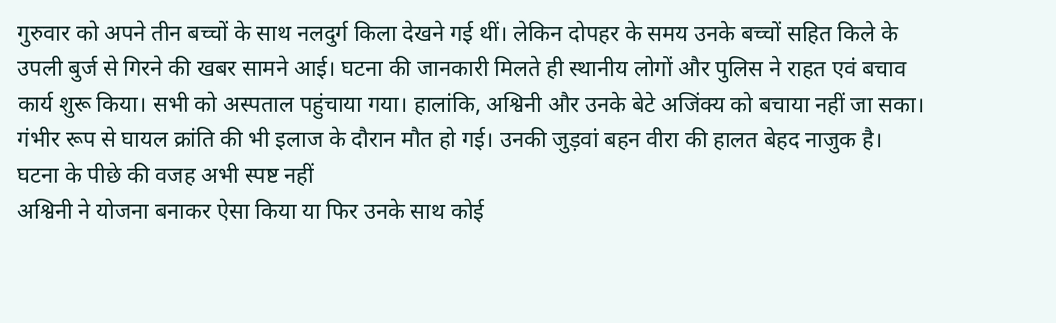गुरुवार को अपने तीन बच्चों के साथ नलदुर्ग किला देखने गई थीं। लेकिन दोपहर के समय उनके बच्चों सहित किले के उपली बुर्ज से गिरने की खबर सामने आई। घटना की जानकारी मिलते ही स्थानीय लोगों और पुलिस ने राहत एवं बचाव कार्य शुरू किया। सभी को अस्पताल पहुंचाया गया। हालांकि, अश्विनी और उनके बेटे अजिंक्य को बचाया नहीं जा सका। गंभीर रूप से घायल क्रांति की भी इलाज के दौरान मौत हो गई। उनकी जुड़वां बहन वीरा की हालत बेहद नाजुक है।
घटना के पीछे की वजह अभी स्पष्ट नहीं
अश्विनी ने योजना बनाकर ऐसा किया या फिर उनके साथ कोई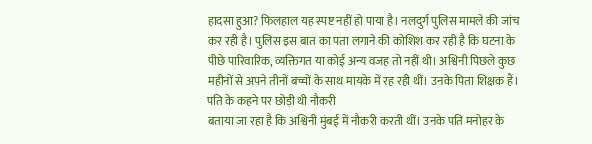हादसा हुआ? फिलहाल यह स्पष्ट नहीं हो पाया है। नलदुर्ग पुलिस मामले की जांच कर रही है। पुलिस इस बात का पता लगाने की कोशिश कर रही है कि घटना के पीछे पारिवारिक, व्यक्तिगत या कोई अन्य वजह तो नहीं थी। अश्विनी पिछले कुछ महीनों से अपने तीनों बच्चों के साथ मायके में रह रही थीं। उनके पिता शिक्षक हैं।
पति के कहने पर छोड़ी थी नौकरी
बताया जा रहा है कि अश्विनी मुंबई में नौकरी करती थीं। उनके पति मनोहर के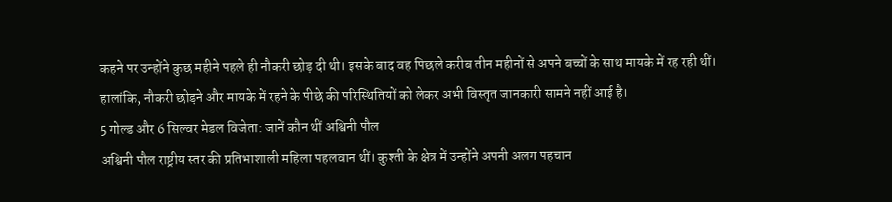कहने पर उन्होंने कुछ महीने पहले ही नौकरी छोड़ दी थी। इसके बाद वह पिछले करीब तीन महीनों से अपने बच्चों के साथ मायके में रह रही थीं। हालांकि, नौकरी छोड़ने और मायके में रहने के पीछे की परिस्थितियों को लेकर अभी विस्तृत जानकारी सामने नहीं आई है।
5 गोल्ड और 6 सिल्वर मेडल विजेता: जानें कौन थीं अश्विनी पौल
अश्विनी पौल राष्ट्रीय स्तर की प्रतिभाशाली महिला पहलवान थीं। कुश्ती के क्षेत्र में उन्होंने अपनी अलग पहचान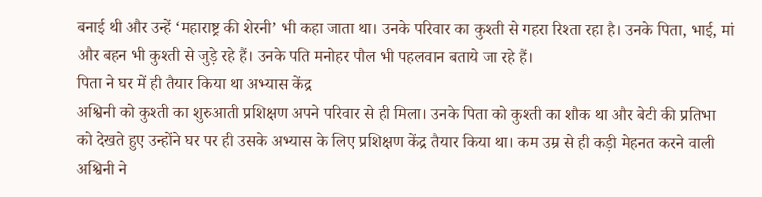बनाई थी और उन्हें ‘महाराष्ट्र की शेरनी’ भी कहा जाता था। उनके परिवार का कुश्ती से गहरा रिश्ता रहा है। उनके पिता, भाई, मां और बहन भी कुश्ती से जुड़े रहे हैं। उनके पति मनोहर पौल भी पहलवान बताये जा रहे हैं।
पिता ने घर में ही तैयार किया था अभ्यास केंद्र
अश्विनी को कुश्ती का शुरुआती प्रशिक्षण अपने परिवार से ही मिला। उनके पिता को कुश्ती का शौक था और बेटी की प्रतिभा को देखते हुए उन्होंने घर पर ही उसके अभ्यास के लिए प्रशिक्षण केंद्र तैयार किया था। कम उम्र से ही कड़ी मेहनत करने वाली अश्विनी ने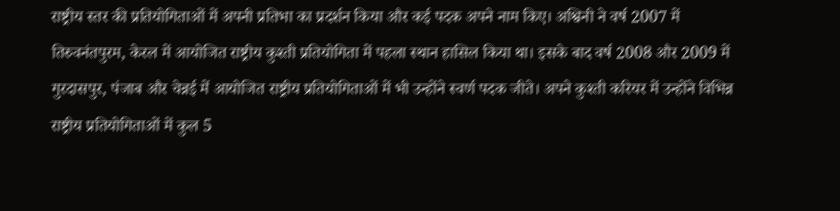राष्ट्रीय स्तर की प्रतियोगिताओं में अपनी प्रतिभा का प्रदर्शन किया और कई पदक अपने नाम किए। अश्विनी ने वर्ष 2007 में तिरुवनंतपुरम, केरल में आयोजित राष्ट्रीय कुश्ती प्रतियोगिता में पहला स्थान हासिल किया था। इसके बाद वर्ष 2008 और 2009 में गुरदासपुर, पंजाब और चेन्नई में आयोजित राष्ट्रीय प्रतियोगिताओं में भी उन्होंने स्वर्ण पदक जीते। अपने कुश्ती करियर में उन्होंने विभिन्न राष्ट्रीय प्रतियोगिताओं में कुल 5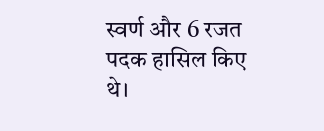स्वर्ण और 6 रजत पदक हासिल किए थे।